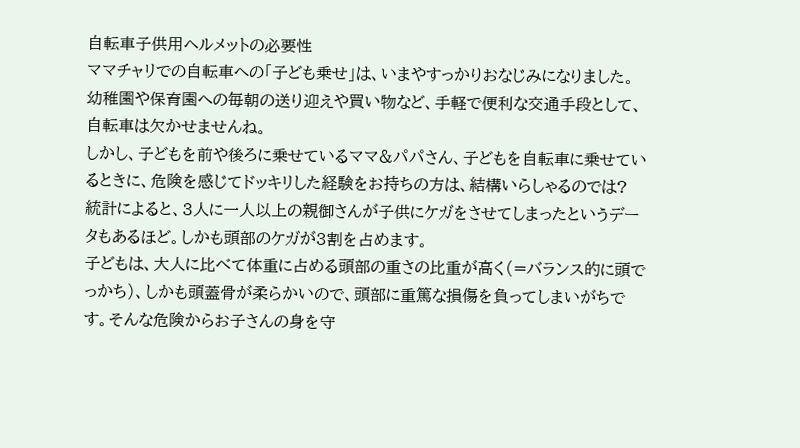自転車子供用ヘルメットの必要性
ママチャリでの自転車への「子ども乗せ」は、いまやすっかりおなじみになりました。
幼稚園や保育園への毎朝の送り迎えや買い物など、手軽で便利な交通手段として、自転車は欠かせませんね。
しかし、子どもを前や後ろに乗せているママ&パパさん、子どもを自転車に乗せているときに、危険を感じてドッキリした経験をお持ちの方は、結構いらしゃるのでは?
統計によると、3人に一人以上の親御さんが子供にケガをさせてしまったというデータもあるほど。しかも頭部のケガが3割を占めます。
子どもは、大人に比べて体重に占める頭部の重さの比重が高く(=バランス的に頭でっかち)、しかも頭蓋骨が柔らかいので、頭部に重篤な損傷を負ってしまいがちです。そんな危険からお子さんの身を守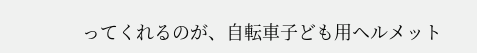ってくれるのが、自転車子ども用ヘルメット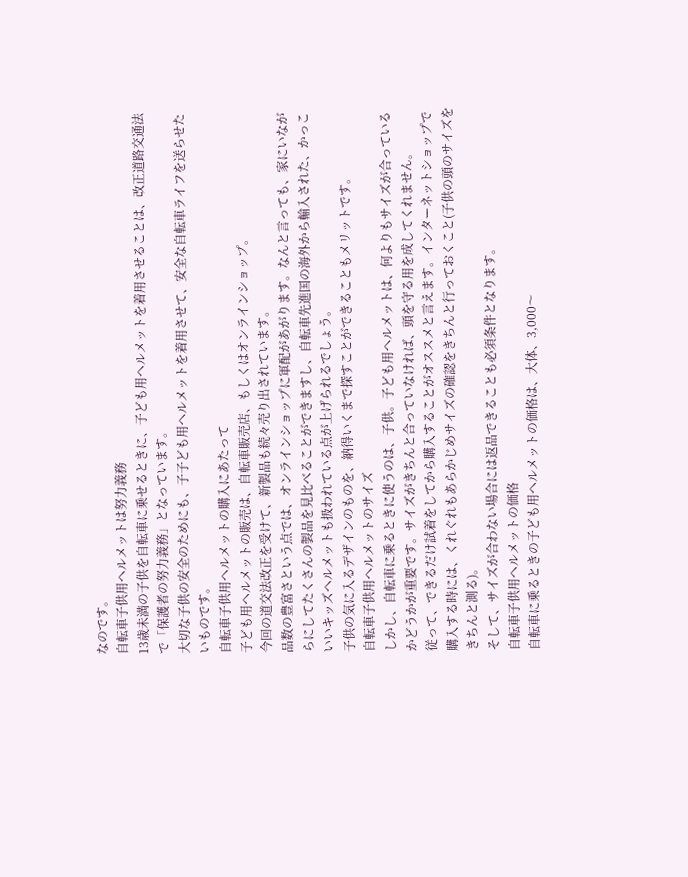なのです。
自転車子供用ヘルメットは努力義務
13歳未満の子供を自転車に乗せるときに、子ども用ヘルメットを着用させることは、改正道路交通法で「保護者の努力義務」となっています。
大切な子供の安全のためにも、子子ども用ヘルメットを着用させて、安全な自転車ライフを送らせたいものです。
自転車子供用ヘルメットの購入にあたって
子ども用ヘルメットの販売は、自転車販売店、もしくはオンラインショップ。
今回の道交法改正を受けて、新製品も続々売り出されています。
品数の豊富さという点では、オンラインショップに軍配があがります。なんと言っても、家にいながらにしてたくさんの製品を見比べることができますし、自転車先進国の海外から輸入された、かっこいいキッズヘルメットも扱われている点が上げられるでしょう。
子供の気に入るデザインのものを、納得いくまで探すことができることもメリットです。
自転車子供用ヘルメットのサイズ
しかし、自転車に乗るときに使うのは、子供。子ども用ヘルメットは、何よりもサイズが合っているかどうかが重要です。サイズがきちんと合っていなければ、頭を守る用を成してくれません。
従って、できるだけ試着をしてから購入することがオススメと言えます。インターネットショップで購入する時には、くれぐれもあらかじめサイズの確認をきちんと行っておくこと(子供の頭のサイズをきちんと測る)。
そして、サイズが合わない場合には返品できることも必須条件となります。
自転車子供用ヘルメットの価格
自転車に乗るときの子ども用ヘルメットの価格は、大体、3,000〜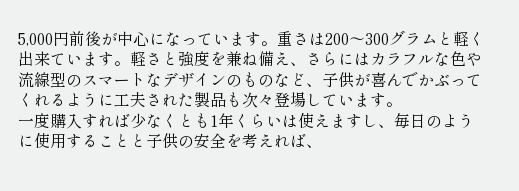5,000円前後が中心になっています。重さは200〜300グラムと軽く出来ています。軽さと強度を兼ね備え、さらにはカラフルな色や流線型のスマートなデザインのものなど、子供が喜んでかぶってくれるように工夫された製品も次々登場しています。
一度購入すれば少なくとも1年くらいは使えますし、毎日のように使用することと子供の安全を考えれば、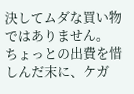決してムダな買い物ではありません。
ちょっとの出費を惜しんだ末に、ケガ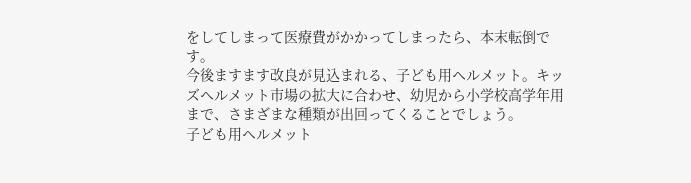をしてしまって医療費がかかってしまったら、本末転倒です。
今後ますます改良が見込まれる、子ども用ヘルメット。キッズヘルメット市場の拡大に合わせ、幼児から小学校高学年用まで、さまざまな種類が出回ってくることでしょう。
子ども用ヘルメット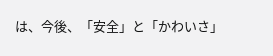は、今後、「安全」と「かわいさ」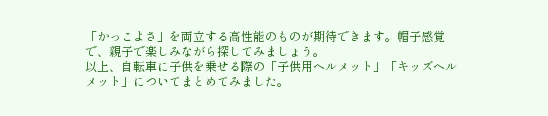「かっこよさ」を両立する高性能のものが期待できます。帽子感覚で、親子で楽しみながら探してみましょう。
以上、自転車に子供を乗せる際の「子供用ヘルメット」「キッズヘルメット」についてまとめてみました。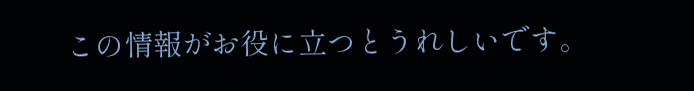この情報がお役に立つとうれしいです。